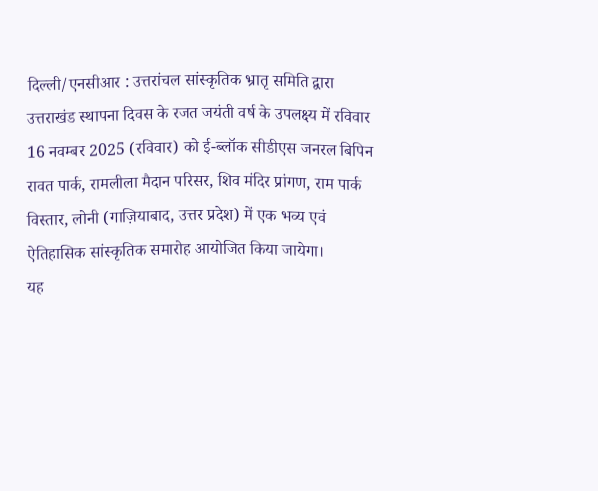दिल्ली/एनसीआर : उत्तरांचल सांस्कृतिक भ्रातृ समिति द्वारा उत्तराखंड स्थापना दिवस के रजत जयंती वर्ष के उपलक्ष्य में रविवार 16 नवम्बर 2025 (रविवार) को ई-ब्लॉक सीडीएस जनरल बिपिन रावत पार्क, रामलीला मैदान परिसर, शिव मंदिर प्रांगण, राम पार्क विस्तार, लोनी (गाज़ियाबाद, उत्तर प्रदेश) में एक भव्य एवं ऐतिहासिक सांस्कृतिक समारोह आयोजित किया जायेगा।
यह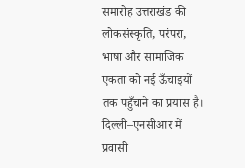समारोह उत्तराखंड की लोकसंस्कृति, परंपरा, भाषा और सामाजिक एकता को नई ऊँचाइयों तक पहुँचाने का प्रयास है। दिल्ली–एनसीआर में प्रवासी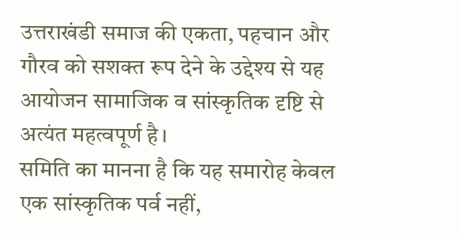उत्तराखंडी समाज की एकता, पहचान और गौरव को सशक्त रूप देने के उद्देश्य से यह आयोजन सामाजिक व सांस्कृतिक दृष्टि से अत्यंत महत्वपूर्ण है।
समिति का मानना है कि यह समारोह केवल एक सांस्कृतिक पर्व नहीं,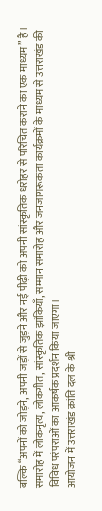बल्कि “अपनों को जोड़ने, अपनी जड़ों से जुड़ने और नई पीढ़ी को अपनी सांस्कृतिक धरोहर से परिचित कराने का एक माध्यम” है। समारोह में लोकनृत्य, लोकगीत, सांस्कृतिक झांकियाँ, सम्मान समारोह और जनजागरूकता कार्यक्रमों के माध्यम से उत्तराखंड की विविध परंपराओं का आकर्षक प्रदर्शन किया जाएगा।
आयोजन में उत्तराखंड क्रांति दल के श्री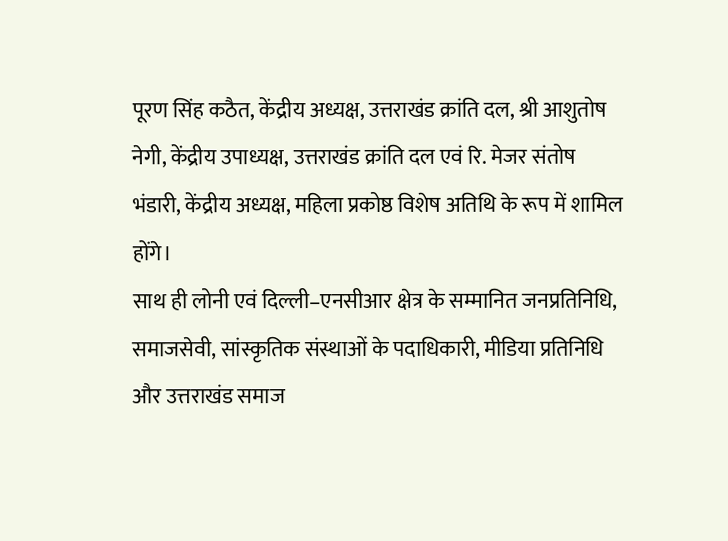पूरण सिंह कठैत, केंद्रीय अध्यक्ष, उत्तराखंड क्रांति दल, श्री आशुतोष नेगी, केंद्रीय उपाध्यक्ष, उत्तराखंड क्रांति दल एवं रि. मेजर संतोष भंडारी, केंद्रीय अध्यक्ष, महिला प्रकोष्ठ विशेष अतिथि के रूप में शामिल होंगे।
साथ ही लोनी एवं दिल्ली–एनसीआर क्षेत्र के सम्मानित जनप्रतिनिधि, समाजसेवी, सांस्कृतिक संस्थाओं के पदाधिकारी, मीडिया प्रतिनिधि और उत्तराखंड समाज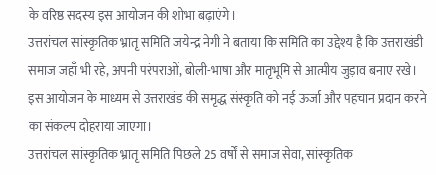के वरिष्ठ सदस्य इस आयोजन की शोभा बढ़ाएंगे।
उत्तरांचल सांस्कृतिक भ्रातृ समिति जयेन्द्र नेगी ने बताया कि समिति का उद्देश्य है कि उत्तराखंडी समाज जहाँ भी रहे, अपनी परंपराओं, बोली-भाषा और मातृभूमि से आत्मीय जुड़ाव बनाए रखे। इस आयोजन के माध्यम से उत्तराखंड की समृद्ध संस्कृति को नई ऊर्जा और पहचान प्रदान करने का संकल्प दोहराया जाएगा।
उत्तरांचल सांस्कृतिक भ्रातृ समिति पिछले 25 वर्षों से समाज सेवा, सांस्कृतिक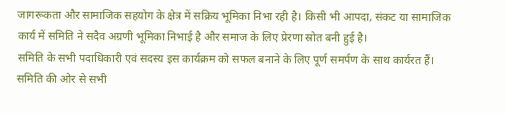जागरूकता और सामाजिक सहयोग के क्षेत्र में सक्रिय भूमिका निभा रही है। किसी भी आपदा, संकट या सामाजिक कार्य में समिति ने सदैव अग्रणी भूमिका निभाई है और समाज के लिए प्रेरणा स्रोत बनी हुई है।
समिति के सभी पदाधिकारी एवं सदस्य इस कार्यक्रम को सफल बनाने के लिए पूर्ण समर्पण के साथ कार्यरत हैं। समिति की ओर से सभी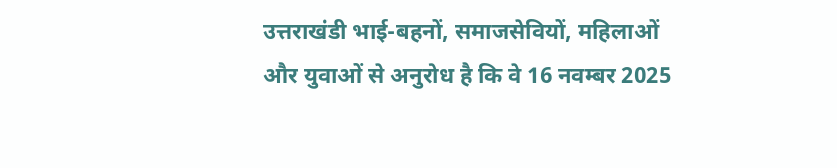उत्तराखंडी भाई-बहनों, समाजसेवियों, महिलाओं और युवाओं से अनुरोध है कि वे 16 नवम्बर 2025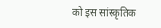को इस सांस्कृतिक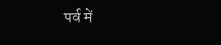पर्व में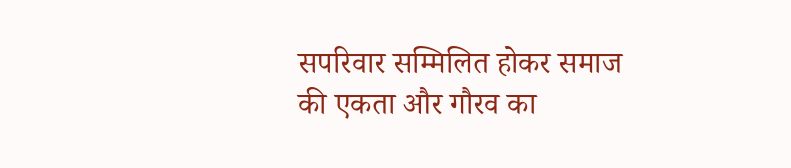सपरिवार सम्मिलित होकर समाज की एकता और गौरव का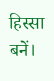हिस्सा बनें।